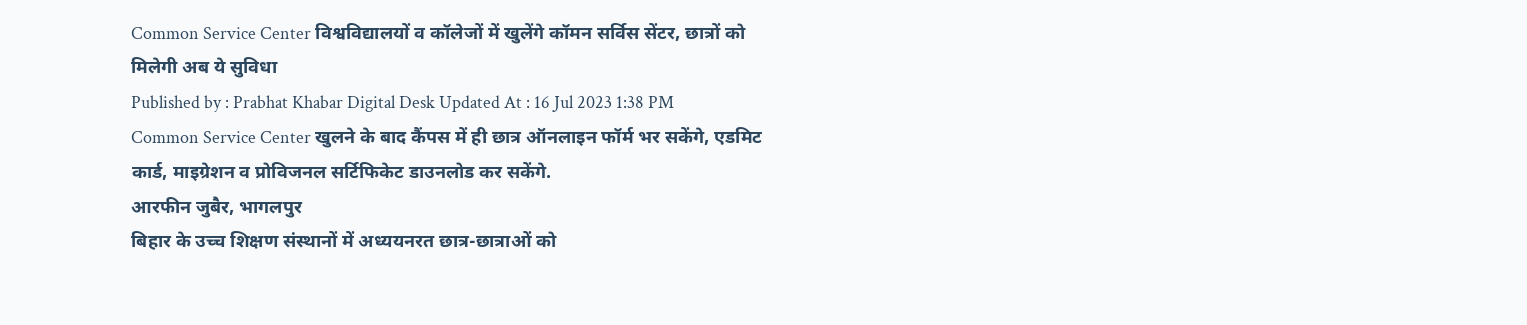Common Service Center विश्वविद्यालयों व कॉलेजों में खुलेंगे कॉमन सर्विस सेंटर, छात्रों को मिलेगी अब ये सुविधा
Published by : Prabhat Khabar Digital Desk Updated At : 16 Jul 2023 1:38 PM
Common Service Center खुलने के बाद कैंपस में ही छात्र ऑनलाइन फॉर्म भर सकेंगे, एडमिट कार्ड, माइग्रेशन व प्रोविजनल सर्टिफिकेट डाउनलोड कर सकेंगे.
आरफीन जुबैर, भागलपुर
बिहार के उच्च शिक्षण संस्थानों में अध्ययनरत छात्र-छात्राओं को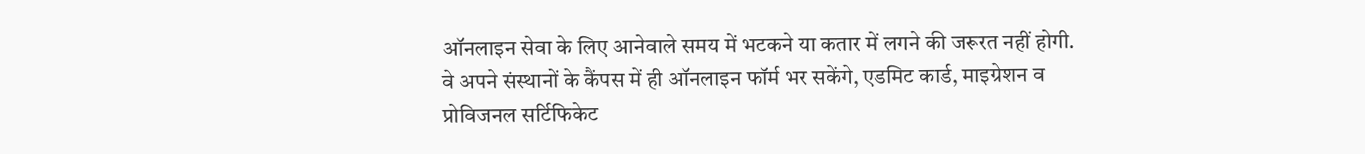ऑनलाइन सेवा के लिए आनेवाले समय में भटकने या कतार में लगने की जरूरत नहीं होगी. वे अपने संस्थानों के कैंपस में ही ऑनलाइन फॉर्म भर सकेंगे, एडमिट कार्ड, माइग्रेशन व प्रोविजनल सर्टिफिकेट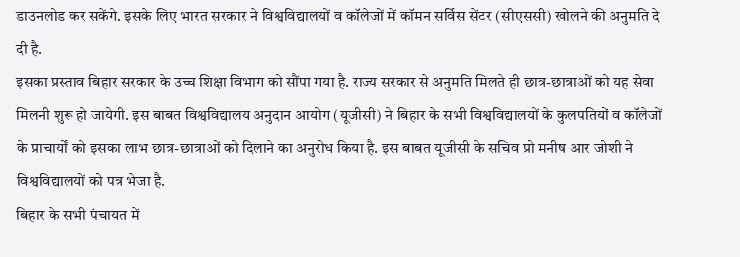डाउनलोड कर सकेंगे. इसके लिए भारत सरकार ने विश्वविद्यालयों व कॉलेजों में कॉमन सर्विस सेंटर (सीएससी) खोलने की अनुमति दे दी है.
इसका प्रस्ताव बिहार सरकार के उच्च शिक्षा विभाग को सौंपा गया है. राज्य सरकार से अनुमति मिलते ही छात्र-छात्राओं को यह सेवा मिलनी शुरू हो जायेगी. इस बाबत विश्वविद्यालय अनुदान आयोग (यूजीसी) ने बिहार के सभी विश्वविद्यालयों के कुलपतियों व कॉलेजों के प्राचार्यों को इसका लाभ छात्र-छात्राओं को दिलाने का अनुरोध किया है. इस बाबत यूजीसी के सचिव प्रो मनीष आर जोशी ने विश्वविद्यालयों को पत्र भेजा है.
बिहार के सभी पंचायत में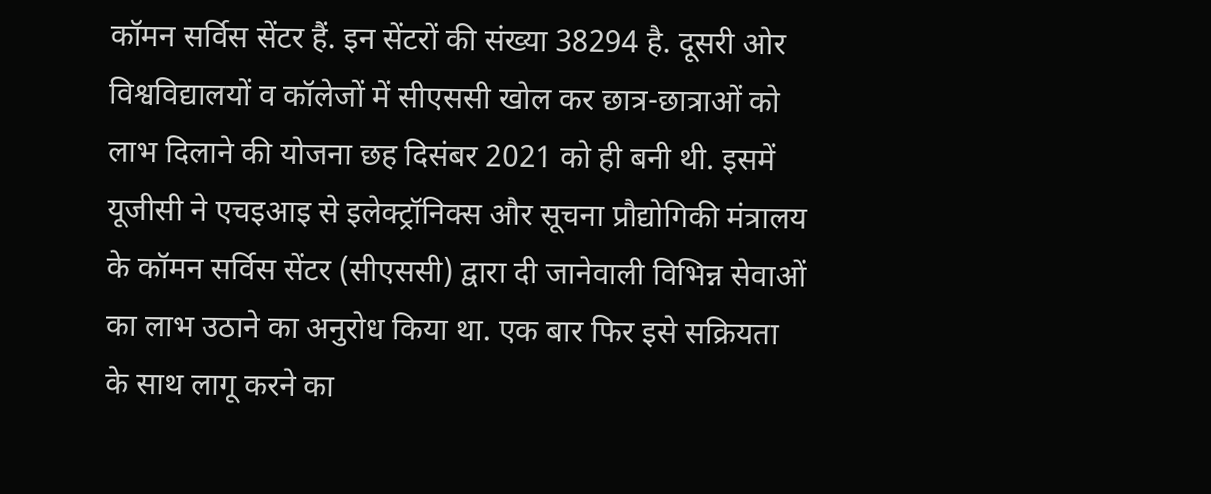कॉमन सर्विस सेंटर हैं. इन सेंटरों की संख्या 38294 है. दूसरी ओर विश्वविद्यालयों व कॉलेजों में सीएससी खोल कर छात्र-छात्राओं को लाभ दिलाने की योजना छह दिसंबर 2021 को ही बनी थी. इसमें यूजीसी ने एचइआइ से इलेक्ट्रॉनिक्स और सूचना प्रौद्योगिकी मंत्रालय के कॉमन सर्विस सेंटर (सीएससी) द्वारा दी जानेवाली विभिन्न सेवाओं का लाभ उठाने का अनुरोध किया था. एक बार फिर इसे सक्रियता के साथ लागू करने का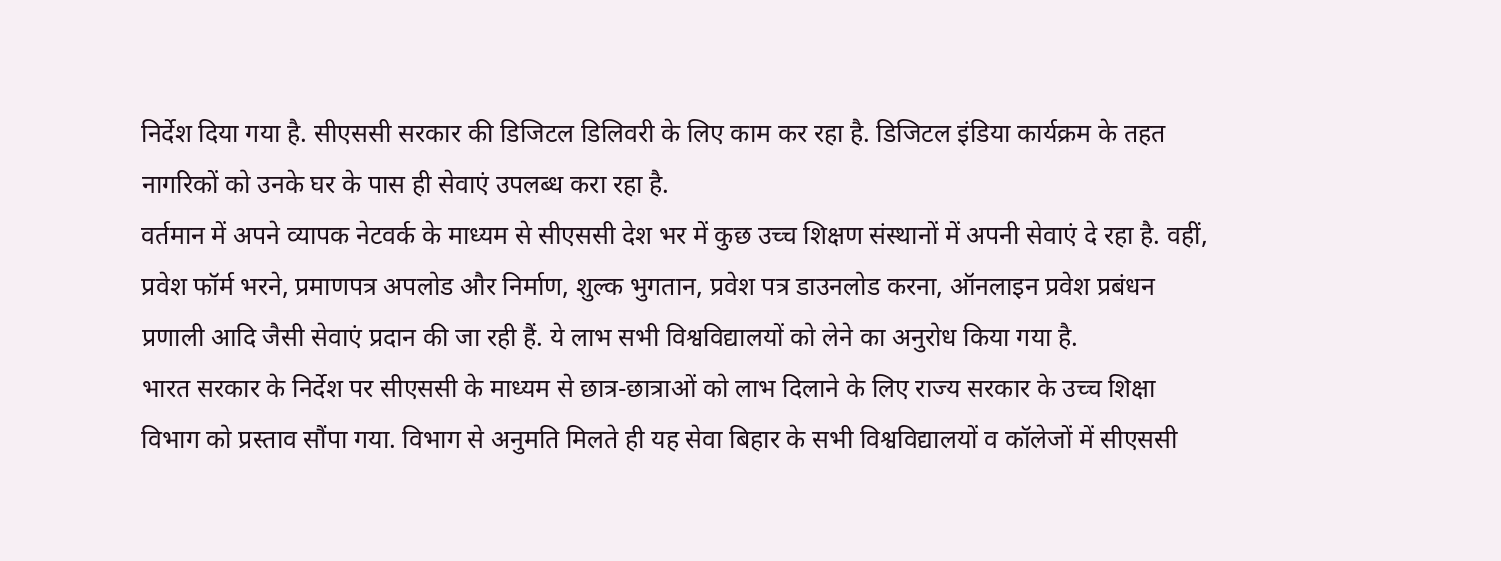निर्देश दिया गया है. सीएससी सरकार की डिजिटल डिलिवरी के लिए काम कर रहा है. डिजिटल इंडिया कार्यक्रम के तहत नागरिकों को उनके घर के पास ही सेवाएं उपलब्ध करा रहा है.
वर्तमान में अपने व्यापक नेटवर्क के माध्यम से सीएससी देश भर में कुछ उच्च शिक्षण संस्थानों में अपनी सेवाएं दे रहा है. वहीं, प्रवेश फॉर्म भरने, प्रमाणपत्र अपलोड और निर्माण, शुल्क भुगतान, प्रवेश पत्र डाउनलोड करना, ऑनलाइन प्रवेश प्रबंधन प्रणाली आदि जैसी सेवाएं प्रदान की जा रही हैं. ये लाभ सभी विश्वविद्यालयों को लेने का अनुरोध किया गया है.
भारत सरकार के निर्देश पर सीएससी के माध्यम से छात्र-छात्राओं को लाभ दिलाने के लिए राज्य सरकार के उच्च शिक्षा विभाग को प्रस्ताव सौंपा गया. विभाग से अनुमति मिलते ही यह सेवा बिहार के सभी विश्वविद्यालयों व कॉलेजों में सीएससी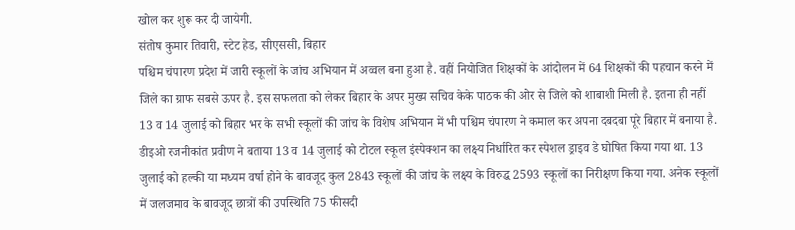खोल कर शुरू कर दी जायेगी.
संतोष कुमार तिवारी, स्टेट हेड, सीएससी, बिहार
पश्चिम चंपारण प्रदेश में जारी स्कूलों के जांच अभियान में अव्वल बना हुआ है. वहीं नियोजित शिक्षकों के आंदोलन में 64 शिक्षकों की पहचान करने में जिले का ग्राफ सबसे ऊपर है. इस सफलता को लेकर बिहार के अपर मुख्य सचिव केके पाठक की ओर से जिले को शाबाशी मिली है. इतना ही नहीं 13 व 14 जुलाई को बिहार भर के सभी स्कूलों की जांच के विशेष अभियान में भी पश्चिम चंपारण ने कमाल कर अपना दबदबा पूरे बिहार में बनाया है.
डीइओ रजनीकांत प्रवीण ने बताया 13 व 14 जुलाई को टोटल स्कूल इंस्पेक्शन का लक्ष्य निर्धारित कर स्पेशल ड्राइव डे घोषित किया गया था. 13 जुलाई को हल्की या मध्यम वर्षा होने के बावजूद कुल 2843 स्कूलों की जांच के लक्ष्य के विरुद्ध 2593 स्कूलों का निरीक्षण किया गया. अनेक स्कूलों में जलजमाव के बावजूद छात्रों की उपस्थिति 75 फीसदी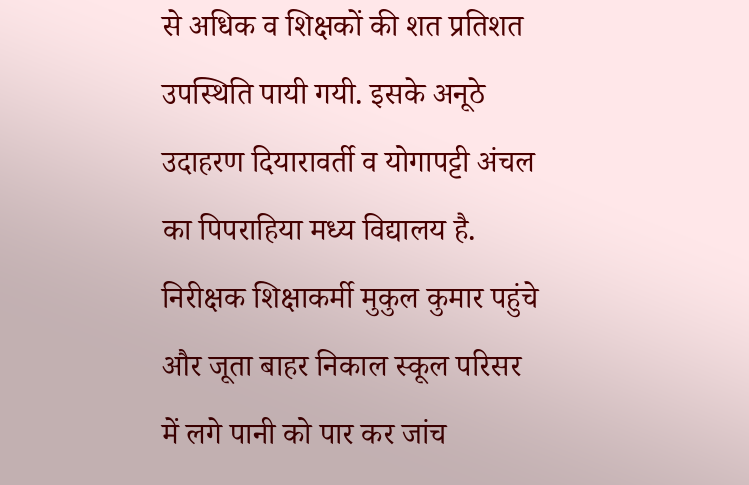से अधिक व शिक्षकों की शत प्रतिशत उपस्थिति पायी गयी. इसके अनूठे उदाहरण दियारावर्ती व योगापट्टी अंचल का पिपराहिया मध्य विद्यालय है. निरीक्षक शिक्षाकर्मी मुकुल कुमार पहुंचे और जूता बाहर निकाल स्कूल परिसर में लगे पानी को पार कर जांच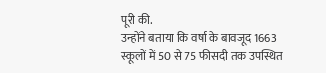पूरी की.
उन्होंने बताया कि वर्षा के बावजूद 1663 स्कूलों में 50 से 75 फीसदी तक उपस्थित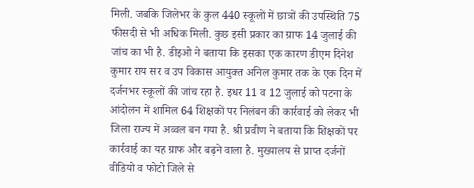मिली. जबकि जिलेभर के कुल 440 स्कूलों में छात्रों की उपस्थिति 75 फीसदी से भी अधिक मिली. कुछ इसी प्रकार का ग्राफ 14 जुलाई की जांच का भी है. डीइओ ने बताया कि इसका एक कारण डीएम दिनेश कुमार राय सर व उप विकास आयुक्त अनिल कुमार तक के एक दिन में दर्जनभर स्कूलों की जांच रहा है. इधर 11 व 12 जुलाई को पटना के आंदोलन में शामिल 64 शिक्षकों पर निलंबन की कार्रवाई को लेकर भी जिला राज्य में अव्वल बन गया है. श्री प्रवीण ने बताया कि शिक्षकों पर कार्रवाई का यह ग्राफ और बढ़ने वाला है. मुख्यालय से प्राप्त दर्जनों वीडियो व फोटो जिले से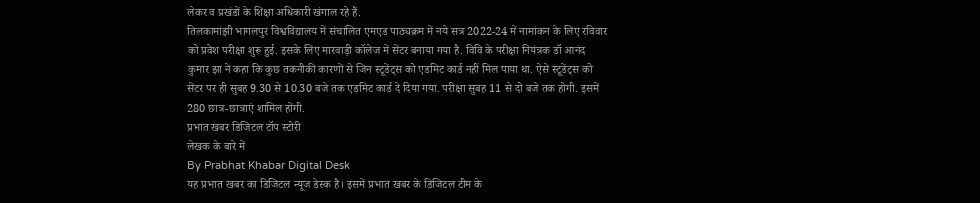लेकर व प्रखंडों के शिक्षा अधिकारी खंगाल रहे हैं.
तिलकामांझी भागलपुर विश्वविद्यालय में संचालित एमएड पाठ्यक्रम में नये सत्र 2022-24 में नामांकन के लिए रविवार को प्रवेश परीक्षा शुरू हुई. इसके लिए मारवाड़ी कॉलेज में सेंटर बनाया गया है. विवि के परीक्षा नियंत्रक डॉ आनंद कुमार झा ने कहा कि कुछ तकनीकी कारणों से जिन स्टूडेंट्स को एडमिट कार्ड नहीं मिल पाया था. ऐसे स्टूडेंट्स को सेंटर पर ही सुबह 9.30 से 10.30 बजे तक एडमिट कार्ड दे दिया गया. परीक्षा सुबह 11 से दो बजे तक होगी. इसमें 280 छात्र-छात्राएं शामिल होंगी.
प्रभात खबर डिजिटल टॉप स्टोरी
लेखक के बारे में
By Prabhat Khabar Digital Desk
यह प्रभात खबर का डिजिटल न्यूज डेस्क है। इसमें प्रभात खबर के डिजिटल टीम के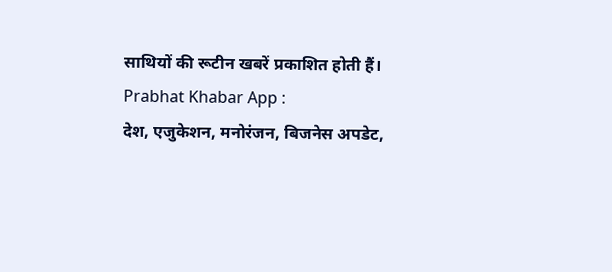साथियों की रूटीन खबरें प्रकाशित होती हैं।
Prabhat Khabar App :
देश, एजुकेशन, मनोरंजन, बिजनेस अपडेट,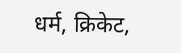धर्म, क्रिकेट,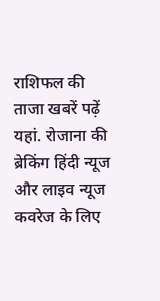राशिफल की ताजा खबरें पढ़ें यहां. रोजाना की ब्रेकिंग हिंदी न्यूज और लाइव न्यूज कवरेज के लिए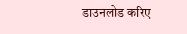डाउनलोड करिए